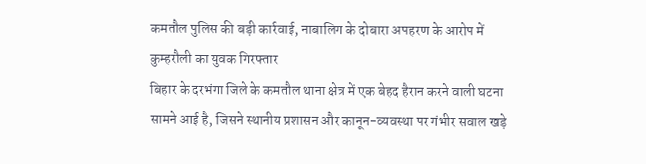कमतौल पुलिस की बड़ी कार्रवाई, नाबालिग के दोबारा अपहरण के आरोप में कुम्हरौली का युवक गिरफ्तार
बिहार के दरभंगा जिले के कमतौल थाना क्षेत्र में एक बेहद हैरान करने वाली घटना सामने आई है, जिसने स्थानीय प्रशासन और कानून-व्यवस्था पर गंभीर सवाल खड़े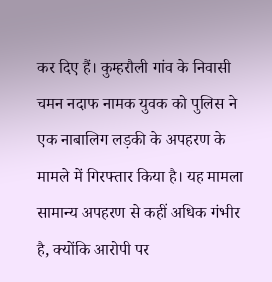कर दिए हैं। कुम्हरौली गांव के निवासी चमन नदाफ नामक युवक को पुलिस ने एक नाबालिग लड़की के अपहरण के मामले में गिरफ्तार किया है। यह मामला सामान्य अपहरण से कहीं अधिक गंभीर है, क्योंकि आरोपी पर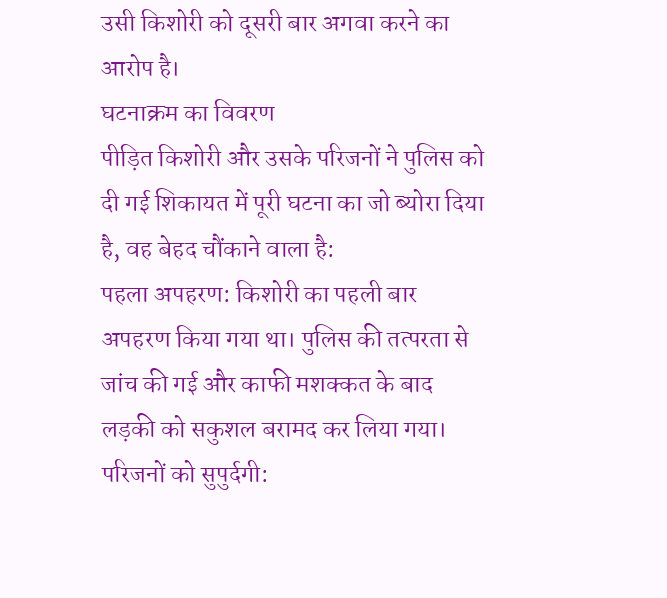उसी किशोरी को दूसरी बार अगवा करने का आरोप है।
घटनाक्रम का विवरण
पीड़ित किशोरी और उसके परिजनों ने पुलिस को दी गई शिकायत में पूरी घटना का जो ब्योरा दिया है, वह बेहद चौंकाने वाला है:
पहला अपहरण: किशोरी का पहली बार अपहरण किया गया था। पुलिस की तत्परता से जांच की गई और काफी मशक्कत के बाद लड़की को सकुशल बरामद कर लिया गया।
परिजनों को सुपुर्दगी: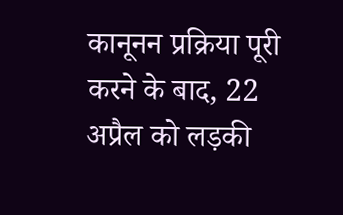कानूनन प्रक्रिया पूरी करने के बाद, 22 अप्रैल को लड़की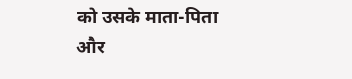को उसके माता-पिता और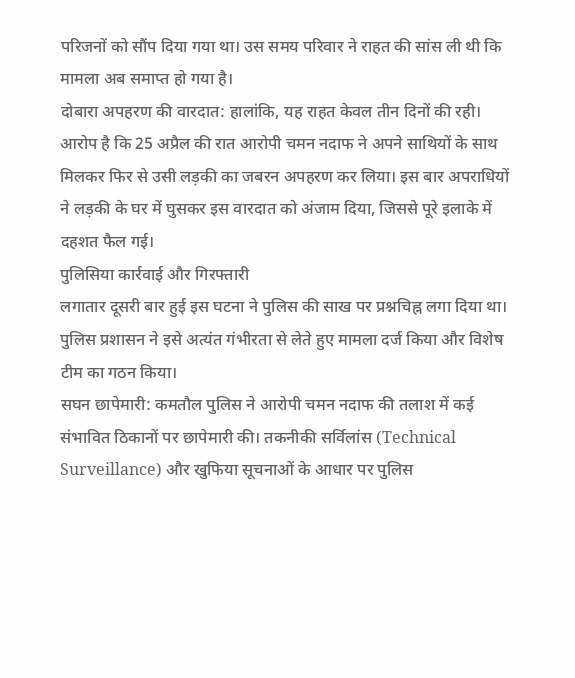परिजनों को सौंप दिया गया था। उस समय परिवार ने राहत की सांस ली थी कि मामला अब समाप्त हो गया है।
दोबारा अपहरण की वारदात: हालांकि, यह राहत केवल तीन दिनों की रही। आरोप है कि 25 अप्रैल की रात आरोपी चमन नदाफ ने अपने साथियों के साथ मिलकर फिर से उसी लड़की का जबरन अपहरण कर लिया। इस बार अपराधियों ने लड़की के घर में घुसकर इस वारदात को अंजाम दिया, जिससे पूरे इलाके में दहशत फैल गई।
पुलिसिया कार्रवाई और गिरफ्तारी
लगातार दूसरी बार हुई इस घटना ने पुलिस की साख पर प्रश्नचिह्न लगा दिया था। पुलिस प्रशासन ने इसे अत्यंत गंभीरता से लेते हुए मामला दर्ज किया और विशेष टीम का गठन किया।
सघन छापेमारी: कमतौल पुलिस ने आरोपी चमन नदाफ की तलाश में कई संभावित ठिकानों पर छापेमारी की। तकनीकी सर्विलांस (Technical Surveillance) और खुफिया सूचनाओं के आधार पर पुलिस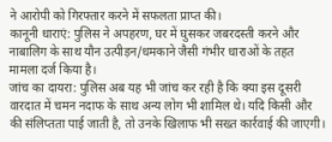ने आरोपी को गिरफ्तार करने में सफलता प्राप्त की।
कानूनी धाराएं: पुलिस ने अपहरण, घर में घुसकर जबरदस्ती करने और नाबालिग के साथ यौन उत्पीड़न/धमकाने जैसी गंभीर धाराओं के तहत मामला दर्ज किया है।
जांच का दायरा: पुलिस अब यह भी जांच कर रही है कि क्या इस दूसरी वारदात में चमन नदाफ के साथ अन्य लोग भी शामिल थे। यदि किसी और की संलिप्तता पाई जाती है, तो उनके खिलाफ भी सख्त कार्रवाई की जाएगी।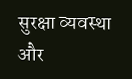सुरक्षा व्यवस्था और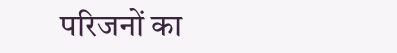परिजनों का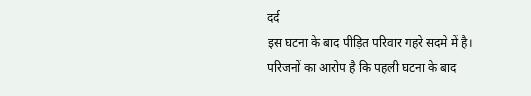दर्द
इस घटना के बाद पीड़ित परिवार गहरे सदमे में है। परिजनों का आरोप है कि पहली घटना के बाद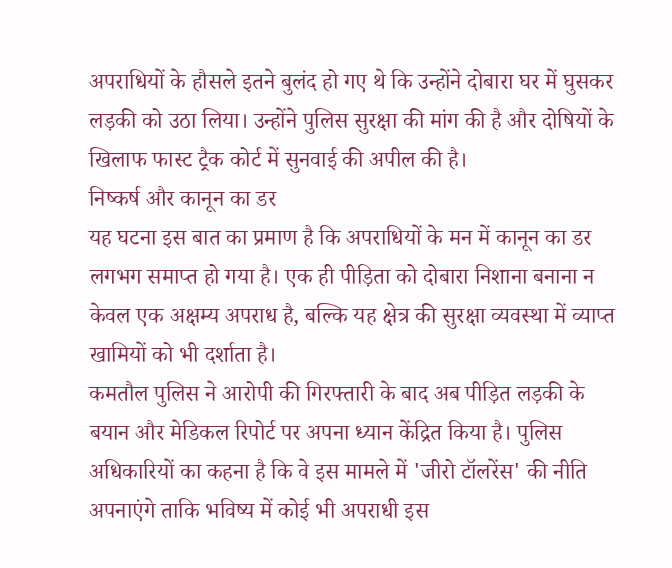अपराधियों के हौसले इतने बुलंद हो गए थे कि उन्होंने दोबारा घर में घुसकर लड़की को उठा लिया। उन्होंने पुलिस सुरक्षा की मांग की है और दोषियों के खिलाफ फास्ट ट्रैक कोर्ट में सुनवाई की अपील की है।
निष्कर्ष और कानून का डर
यह घटना इस बात का प्रमाण है कि अपराधियों के मन में कानून का डर लगभग समाप्त हो गया है। एक ही पीड़िता को दोबारा निशाना बनाना न केवल एक अक्षम्य अपराध है, बल्कि यह क्षेत्र की सुरक्षा व्यवस्था में व्याप्त खामियों को भी दर्शाता है।
कमतौल पुलिस ने आरोपी की गिरफ्तारी के बाद अब पीड़ित लड़की के बयान और मेडिकल रिपोर्ट पर अपना ध्यान केंद्रित किया है। पुलिस अधिकारियों का कहना है कि वे इस मामले में 'जीरो टॉलरेंस' की नीति अपनाएंगे ताकि भविष्य में कोई भी अपराधी इस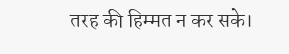तरह की हिम्मत न कर सके।